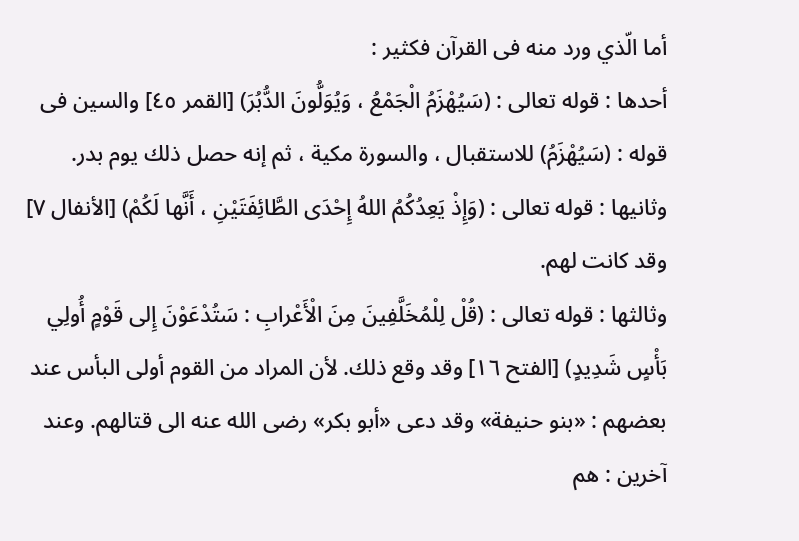أما الّذي ورد منه فى القرآن فكثير :
أحدها : قوله تعالى : (سَيُهْزَمُ الْجَمْعُ ، وَيُوَلُّونَ الدُّبُرَ) [القمر ٤٥] والسين فى قوله : (سَيُهْزَمُ) للاستقبال ، والسورة مكية ، ثم إنه حصل ذلك يوم بدر.
وثانيها : قوله تعالى : (وَإِذْ يَعِدُكُمُ اللهُ إِحْدَى الطَّائِفَتَيْنِ ، أَنَّها لَكُمْ) [الأنفال ٧] وقد كانت لهم.
وثالثها : قوله تعالى : (قُلْ لِلْمُخَلَّفِينَ مِنَ الْأَعْرابِ : سَتُدْعَوْنَ إِلى قَوْمٍ أُولِي بَأْسٍ شَدِيدٍ) [الفتح ١٦] وقد وقع ذلك. لأن المراد من القوم أولى البأس عند بعضهم : «بنو حنيفة» وقد دعى «أبو بكر» رضى الله عنه الى قتالهم. وعند آخرين : هم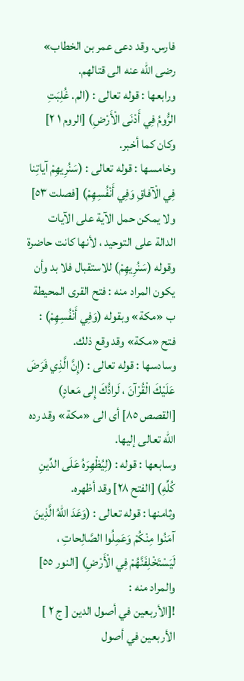فارس. وقد دعى عمر بن الخطاب» رضى الله عنه الى قتالهم.
ورابعها : قوله تعالى : (الم. غُلِبَتِ الرُّومُ فِي أَدْنَى الْأَرْضِ) [الروم ١ ٢] وكان كما أخبر.
وخامسها : قوله تعالى : (سَنُرِيهِمْ آياتِنا فِي الْآفاقِ وَفِي أَنْفُسِهِمْ) [فصلت ٥٣] ولا يمكن حمل الآية على الآيات الدالة على التوحيد ، لأنها كانت حاضرة وقوله (سَنُرِيهِمْ) للاستقبال فلا بد وأن يكون المراد منه : فتح القرى المحيطة ب «مكة» وبقوله (وَفِي أَنْفُسِهِمْ) : فتح «مكة» وقد وقع ذلك.
وسادسها : قوله تعالى : (إِنَّ الَّذِي فَرَضَ عَلَيْكَ الْقُرْآنَ ، لَرادُّكَ إِلى مَعادٍ) [القصص ٨٥] أى الى «مكة» وقد رده الله تعالى إليها.
وسابعها : قوله : (لِيُظْهِرَهُ عَلَى الدِّينِ كُلِّهِ) [الفتح ٢٨] وقد أظهره.
وثامنها : قوله تعالى : (وَعَدَ اللهُ الَّذِينَ آمَنُوا مِنْكُمْ وَعَمِلُوا الصَّالِحاتِ ، لَيَسْتَخْلِفَنَّهُمْ فِي الْأَرْضِ) [النور ٥٥] والمراد منه :
![الأربعين في أصول الدين [ ج ٢ ] الأربعين في أصول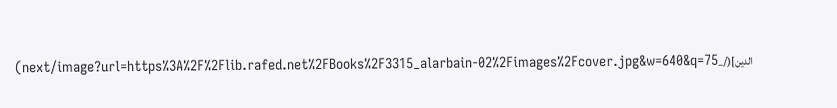الدين](/_next/image?url=https%3A%2F%2Flib.rafed.net%2FBooks%2F3315_alarbain-02%2Fimages%2Fcover.jpg&w=640&q=75)